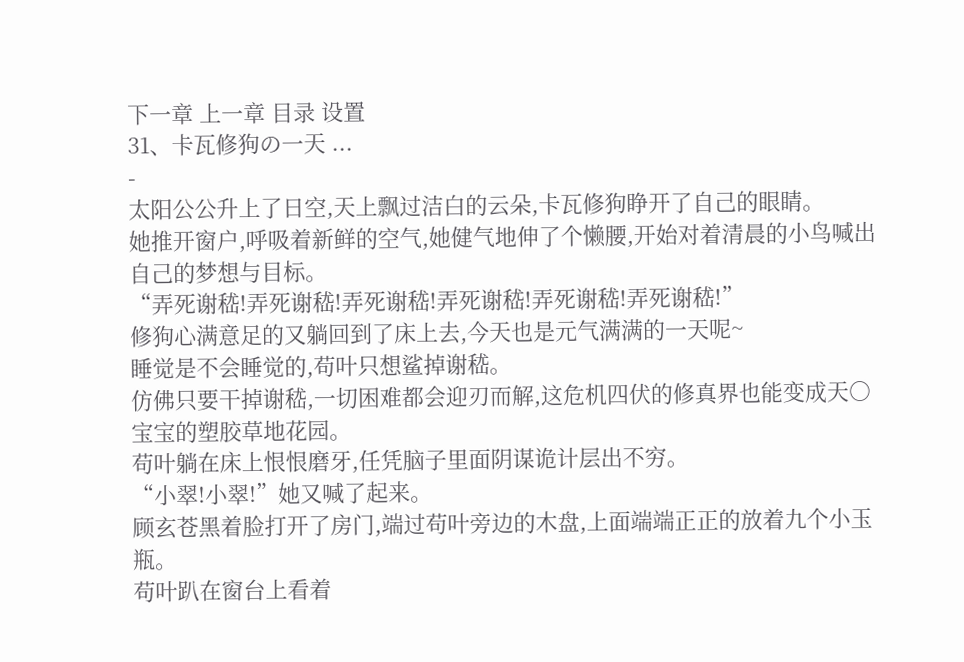下一章 上一章 目录 设置
31、卡瓦修狗の一天 ...
-
太阳公公升上了日空,天上飘过洁白的云朵,卡瓦修狗睁开了自己的眼睛。
她推开窗户,呼吸着新鲜的空气,她健气地伸了个懒腰,开始对着清晨的小鸟喊出自己的梦想与目标。
“弄死谢嵇!弄死谢嵇!弄死谢嵇!弄死谢嵇!弄死谢嵇!弄死谢嵇!”
修狗心满意足的又躺回到了床上去,今天也是元气满满的一天呢~
睡觉是不会睡觉的,苟叶只想鲨掉谢嵇。
仿佛只要干掉谢嵇,一切困难都会迎刃而解,这危机四伏的修真界也能变成天○宝宝的塑胶草地花园。
苟叶躺在床上恨恨磨牙,任凭脑子里面阴谋诡计层出不穷。
“小翠!小翠!”她又喊了起来。
顾玄苍黑着脸打开了房门,端过苟叶旁边的木盘,上面端端正正的放着九个小玉瓶。
苟叶趴在窗台上看着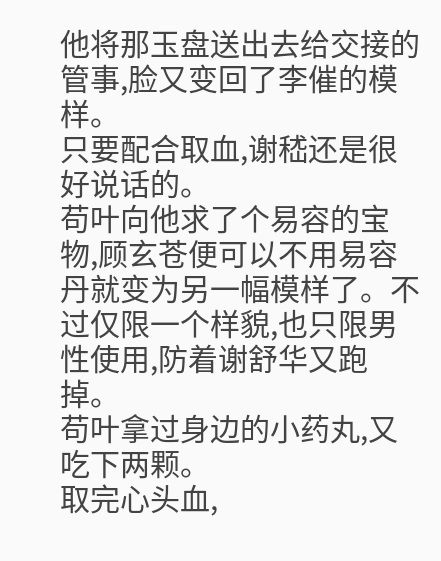他将那玉盘送出去给交接的管事,脸又变回了李催的模样。
只要配合取血,谢嵇还是很好说话的。
苟叶向他求了个易容的宝物,顾玄苍便可以不用易容丹就变为另一幅模样了。不过仅限一个样貌,也只限男性使用,防着谢舒华又跑掉。
苟叶拿过身边的小药丸,又吃下两颗。
取完心头血,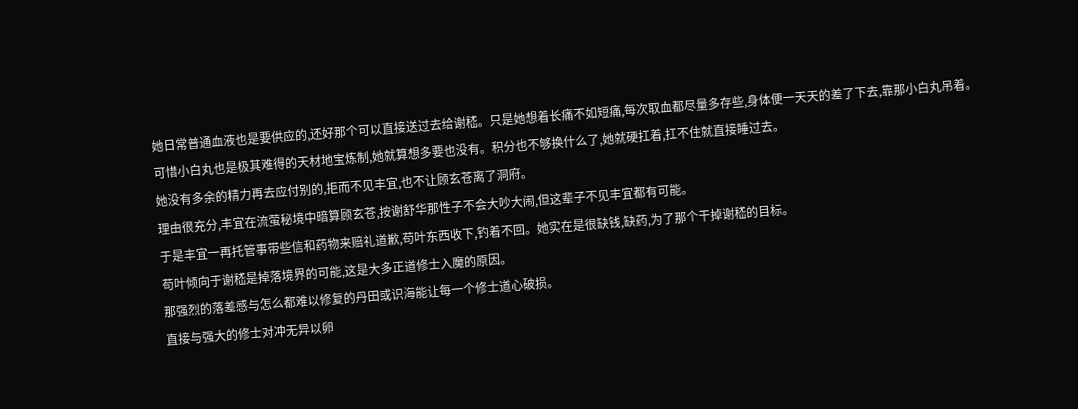她日常普通血液也是要供应的,还好那个可以直接送过去给谢嵇。只是她想着长痛不如短痛,每次取血都尽量多存些,身体便一天天的差了下去,靠那小白丸吊着。
可惜小白丸也是极其难得的天材地宝炼制,她就算想多要也没有。积分也不够换什么了,她就硬扛着,扛不住就直接睡过去。
她没有多余的精力再去应付别的,拒而不见丰宜,也不让顾玄苍离了洞府。
理由很充分,丰宜在流萤秘境中暗算顾玄苍,按谢舒华那性子不会大吵大闹,但这辈子不见丰宜都有可能。
于是丰宜一再托管事带些信和药物来赔礼道歉,苟叶东西收下,钓着不回。她实在是很缺钱,缺药,为了那个干掉谢嵇的目标。
苟叶倾向于谢嵇是掉落境界的可能,这是大多正道修士入魔的原因。
那强烈的落差感与怎么都难以修复的丹田或识海能让每一个修士道心破损。
直接与强大的修士对冲无异以卵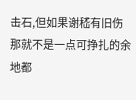击石,但如果谢嵇有旧伤那就不是一点可挣扎的余地都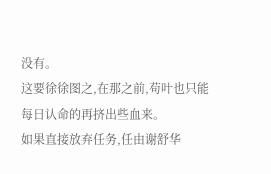没有。
这要徐徐图之,在那之前,苟叶也只能每日认命的再挤出些血来。
如果直接放弃任务,任由谢舒华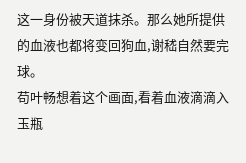这一身份被天道抹杀。那么她所提供的血液也都将变回狗血,谢嵇自然要完球。
苟叶畅想着这个画面,看着血液滴滴入玉瓶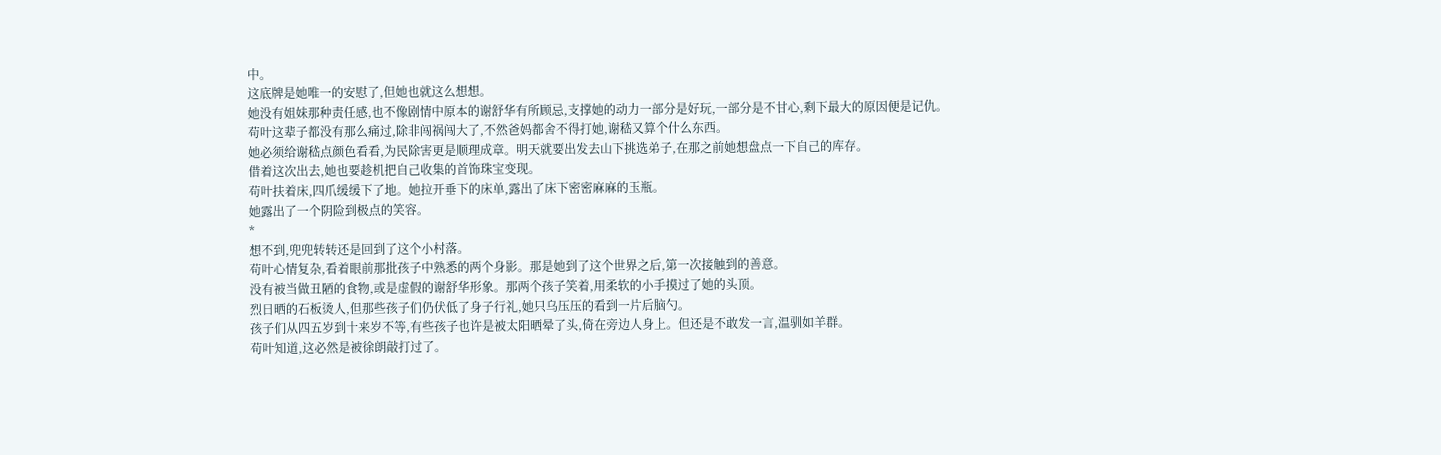中。
这底牌是她唯一的安慰了,但她也就这么想想。
她没有姐妹那种责任感,也不像剧情中原本的谢舒华有所顾忌,支撑她的动力一部分是好玩,一部分是不甘心,剩下最大的原因便是记仇。
苟叶这辈子都没有那么痛过,除非闯祸闯大了,不然爸妈都舍不得打她,谢嵇又算个什么东西。
她必须给谢嵇点颜色看看,为民除害更是顺理成章。明天就要出发去山下挑选弟子,在那之前她想盘点一下自己的库存。
借着这次出去,她也要趁机把自己收集的首饰珠宝变现。
苟叶扶着床,四爪缓缓下了地。她拉开垂下的床单,露出了床下密密麻麻的玉瓶。
她露出了一个阴险到极点的笑容。
*
想不到,兜兜转转还是回到了这个小村落。
苟叶心情复杂,看着眼前那批孩子中熟悉的两个身影。那是她到了这个世界之后,第一次接触到的善意。
没有被当做丑陋的食物,或是虚假的谢舒华形象。那两个孩子笑着,用柔软的小手摸过了她的头顶。
烈日晒的石板烫人,但那些孩子们仍伏低了身子行礼,她只乌压压的看到一片后脑勺。
孩子们从四五岁到十来岁不等,有些孩子也许是被太阳晒晕了头,倚在旁边人身上。但还是不敢发一言,温驯如羊群。
苟叶知道,这必然是被徐朗敲打过了。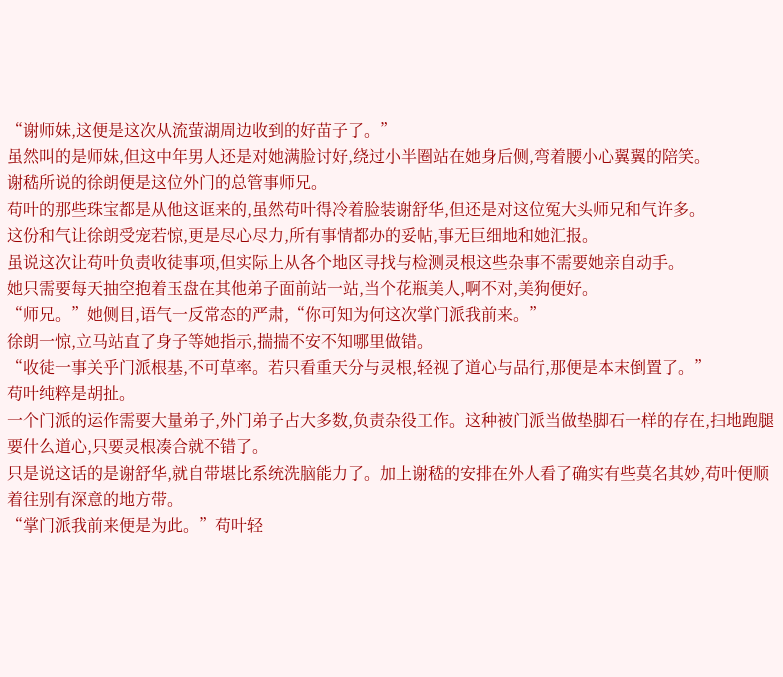“谢师妹,这便是这次从流萤湖周边收到的好苗子了。”
虽然叫的是师妹,但这中年男人还是对她满脸讨好,绕过小半圈站在她身后侧,弯着腰小心翼翼的陪笑。
谢嵇所说的徐朗便是这位外门的总管事师兄。
苟叶的那些珠宝都是从他这诓来的,虽然苟叶得冷着脸装谢舒华,但还是对这位冤大头师兄和气许多。
这份和气让徐朗受宠若惊,更是尽心尽力,所有事情都办的妥帖,事无巨细地和她汇报。
虽说这次让苟叶负责收徒事项,但实际上从各个地区寻找与检测灵根这些杂事不需要她亲自动手。
她只需要每天抽空抱着玉盘在其他弟子面前站一站,当个花瓶美人,啊不对,美狗便好。
“师兄。”她侧目,语气一反常态的严肃,“你可知为何这次掌门派我前来。”
徐朗一惊,立马站直了身子等她指示,揣揣不安不知哪里做错。
“收徒一事关乎门派根基,不可草率。若只看重天分与灵根,轻视了道心与品行,那便是本末倒置了。”
苟叶纯粹是胡扯。
一个门派的运作需要大量弟子,外门弟子占大多数,负责杂役工作。这种被门派当做垫脚石一样的存在,扫地跑腿要什么道心,只要灵根凑合就不错了。
只是说这话的是谢舒华,就自带堪比系统洗脑能力了。加上谢嵇的安排在外人看了确实有些莫名其妙,苟叶便顺着往别有深意的地方带。
“掌门派我前来便是为此。”苟叶轻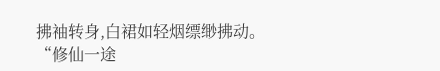拂袖转身,白裙如轻烟缥缈拂动。
“修仙一途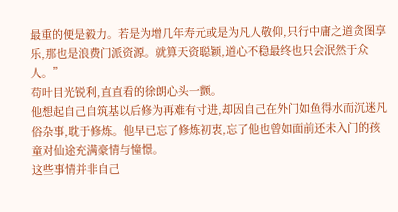最重的便是毅力。若是为增几年寿元或是为凡人敬仰,只行中庸之道贪图享乐,那也是浪费门派资源。就算天资聪颖,道心不稳最终也只会泯然于众人。”
苟叶目光锐利,直直看的徐朗心头一颤。
他想起自己自筑基以后修为再难有寸进,却因自己在外门如鱼得水而沉迷凡俗杂事,耽于修炼。他早已忘了修炼初衷,忘了他也曾如面前还未入门的孩童对仙途充满豪情与憧憬。
这些事情并非自己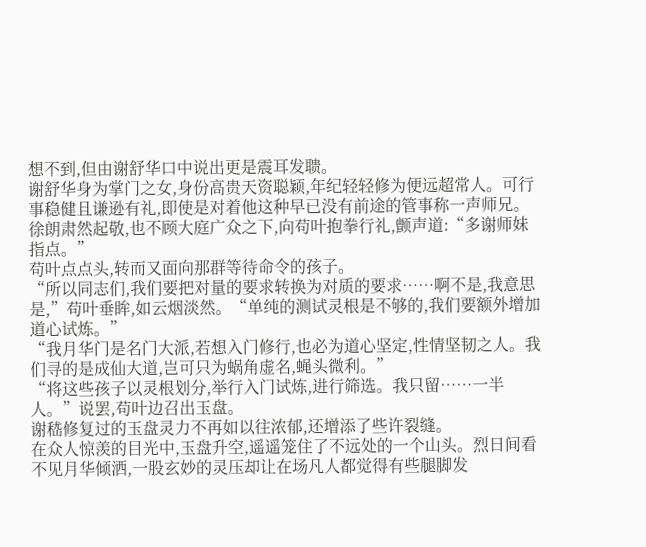想不到,但由谢舒华口中说出更是震耳发聩。
谢舒华身为掌门之女,身份高贵天资聪颖,年纪轻轻修为便远超常人。可行事稳健且谦逊有礼,即使是对着他这种早已没有前途的管事称一声师兄。
徐朗肃然起敬,也不顾大庭广众之下,向苟叶抱拳行礼,颤声道:“多谢师妹指点。”
苟叶点点头,转而又面向那群等待命令的孩子。
“所以同志们,我们要把对量的要求转换为对质的要求……啊不是,我意思是,”苟叶垂眸,如云烟淡然。“单纯的测试灵根是不够的,我们要额外增加道心试炼。”
“我月华门是名门大派,若想入门修行,也必为道心坚定,性情坚韧之人。我们寻的是成仙大道,岂可只为蜗角虚名,蝇头微利。”
“将这些孩子以灵根划分,举行入门试炼,进行筛选。我只留……一半人。”说罢,苟叶边召出玉盘。
谢嵇修复过的玉盘灵力不再如以往浓郁,还增添了些许裂缝。
在众人惊羡的目光中,玉盘升空,遥遥笼住了不远处的一个山头。烈日间看不见月华倾洒,一股玄妙的灵压却让在场凡人都觉得有些腿脚发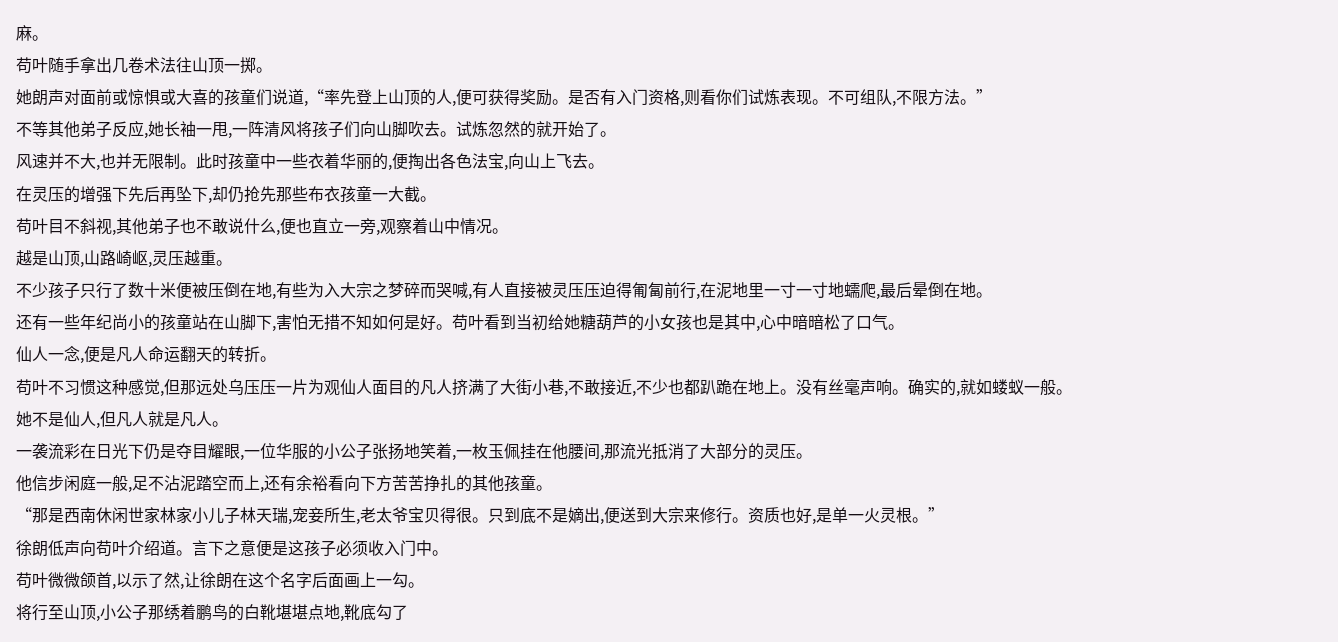麻。
苟叶随手拿出几卷术法往山顶一掷。
她朗声对面前或惊惧或大喜的孩童们说道,“率先登上山顶的人,便可获得奖励。是否有入门资格,则看你们试炼表现。不可组队,不限方法。”
不等其他弟子反应,她长袖一甩,一阵清风将孩子们向山脚吹去。试炼忽然的就开始了。
风速并不大,也并无限制。此时孩童中一些衣着华丽的,便掏出各色法宝,向山上飞去。
在灵压的增强下先后再坠下,却仍抢先那些布衣孩童一大截。
苟叶目不斜视,其他弟子也不敢说什么,便也直立一旁,观察着山中情况。
越是山顶,山路崎岖,灵压越重。
不少孩子只行了数十米便被压倒在地,有些为入大宗之梦碎而哭喊,有人直接被灵压压迫得匍匐前行,在泥地里一寸一寸地蠕爬,最后晕倒在地。
还有一些年纪尚小的孩童站在山脚下,害怕无措不知如何是好。苟叶看到当初给她糖葫芦的小女孩也是其中,心中暗暗松了口气。
仙人一念,便是凡人命运翻天的转折。
苟叶不习惯这种感觉,但那远处乌压压一片为观仙人面目的凡人挤满了大街小巷,不敢接近,不少也都趴跪在地上。没有丝毫声响。确实的,就如蝼蚁一般。
她不是仙人,但凡人就是凡人。
一袭流彩在日光下仍是夺目耀眼,一位华服的小公子张扬地笑着,一枚玉佩挂在他腰间,那流光抵消了大部分的灵压。
他信步闲庭一般,足不沾泥踏空而上,还有余裕看向下方苦苦挣扎的其他孩童。
“那是西南休闲世家林家小儿子林天瑞,宠妾所生,老太爷宝贝得很。只到底不是嫡出,便送到大宗来修行。资质也好,是单一火灵根。”
徐朗低声向苟叶介绍道。言下之意便是这孩子必须收入门中。
苟叶微微颌首,以示了然,让徐朗在这个名字后面画上一勾。
将行至山顶,小公子那绣着鹏鸟的白靴堪堪点地,靴底勾了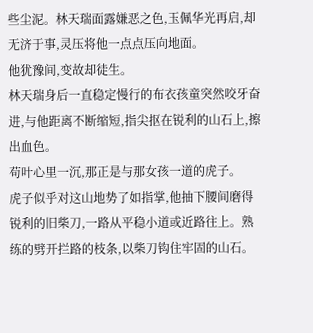些尘泥。林天瑞面露嫌恶之色,玉佩华光再启,却无济于事,灵压将他一点点压向地面。
他犹豫间,变故却徒生。
林天瑞身后一直稳定慢行的布衣孩童突然咬牙奋进,与他距离不断缩短,指尖抠在锐利的山石上,擦出血色。
苟叶心里一沉,那正是与那女孩一道的虎子。
虎子似乎对这山地势了如指掌,他抽下腰间磨得锐利的旧柴刀,一路从平稳小道或近路往上。熟练的劈开拦路的枝条,以柴刀钩住牢固的山石。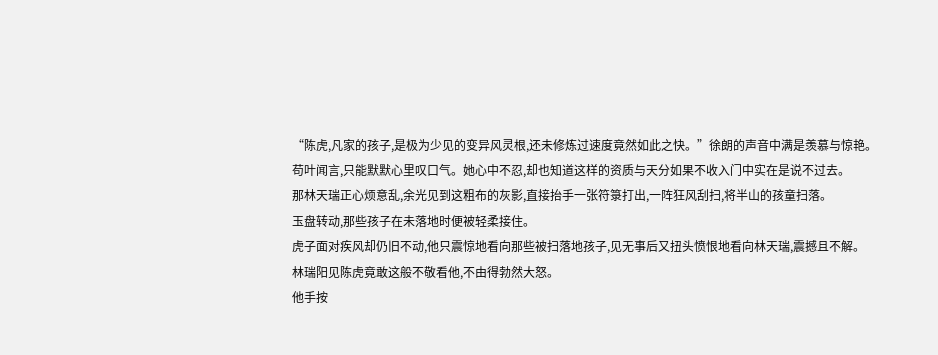“陈虎,凡家的孩子,是极为少见的变异风灵根,还未修炼过速度竟然如此之快。”徐朗的声音中满是羡慕与惊艳。
苟叶闻言,只能默默心里叹口气。她心中不忍,却也知道这样的资质与天分如果不收入门中实在是说不过去。
那林天瑞正心烦意乱,余光见到这粗布的灰影,直接抬手一张符箓打出,一阵狂风刮扫,将半山的孩童扫落。
玉盘转动,那些孩子在未落地时便被轻柔接住。
虎子面对疾风却仍旧不动,他只震惊地看向那些被扫落地孩子,见无事后又扭头愤恨地看向林天瑞,震撼且不解。
林瑞阳见陈虎竟敢这般不敬看他,不由得勃然大怒。
他手按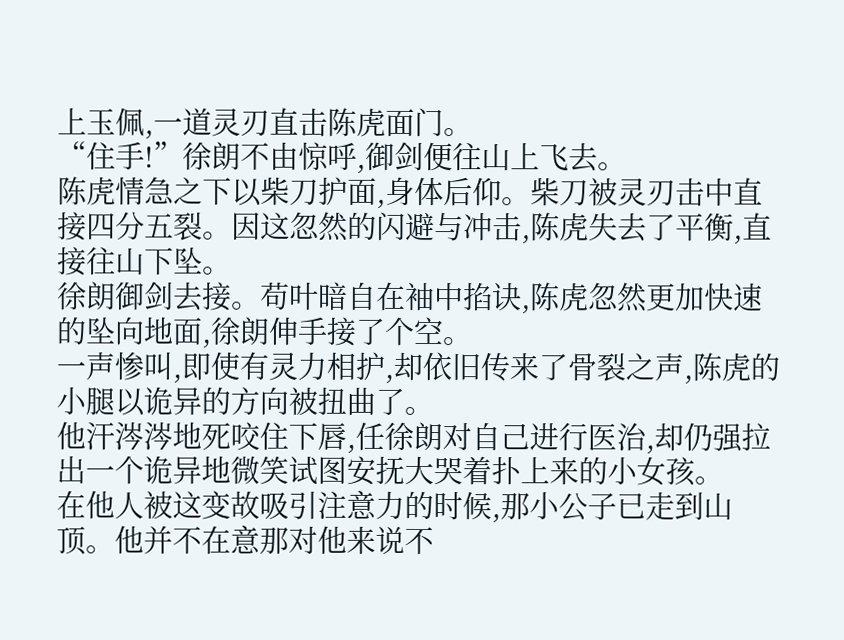上玉佩,一道灵刃直击陈虎面门。
“住手!”徐朗不由惊呼,御剑便往山上飞去。
陈虎情急之下以柴刀护面,身体后仰。柴刀被灵刃击中直接四分五裂。因这忽然的闪避与冲击,陈虎失去了平衡,直接往山下坠。
徐朗御剑去接。苟叶暗自在袖中掐诀,陈虎忽然更加快速的坠向地面,徐朗伸手接了个空。
一声惨叫,即使有灵力相护,却依旧传来了骨裂之声,陈虎的小腿以诡异的方向被扭曲了。
他汗涔涔地死咬住下唇,任徐朗对自己进行医治,却仍强拉出一个诡异地微笑试图安抚大哭着扑上来的小女孩。
在他人被这变故吸引注意力的时候,那小公子已走到山顶。他并不在意那对他来说不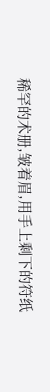稀罕的术册,皱着眉,用手上剩下的符纸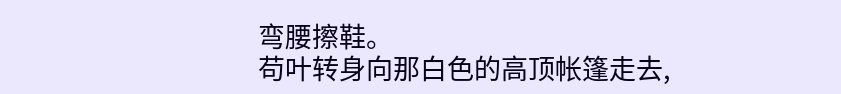弯腰擦鞋。
苟叶转身向那白色的高顶帐篷走去,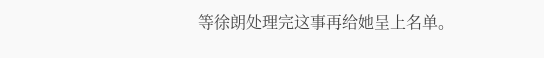等徐朗处理完这事再给她呈上名单。